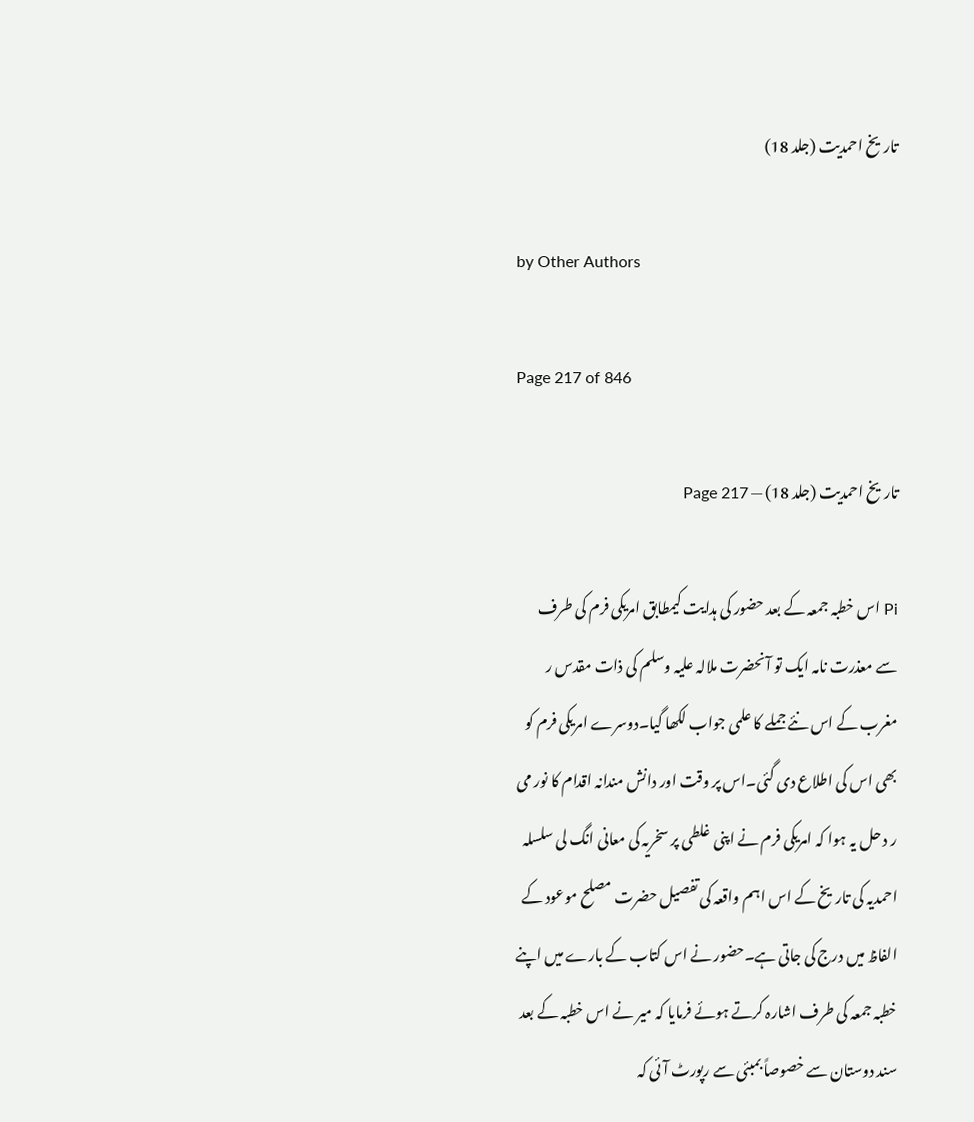تاریخ احمدیت (جلد 18)

by Other Authors

Page 217 of 846

تاریخ احمدیت (جلد 18) — Page 217

Pi اس خطبہ جمعہ کے بعد حضور کی ہدایت کیمطابق امریکی فرم کی طرف سے معذرت نامہ ایک تو آنحضرت ملالہ علیہ وسلم کی ذات مقدس ر مغرب کے اس نئے جملے کا علمی جواب لکھا گیا۔دوسرے امریکی فرم کو بھی اس کی اطلاع دی گئی۔اس پر وقت اور دانش مندانہ اقدام کا نور می ر د حل یہ ہوا کہ امریکی فرم نے اپنی غلطی پر سخریہ کی معانی انگ لی سلسلہ احمدیہ کی تاریخ کے اس اہم واقعہ کی تفصیل حضرت مصلح موعود کے الفاظ میں درج کی جاتی ہے۔حضور نے اس کتاب کے بارے میں اپنے خطبہ جمعہ کی طرف اشارہ کرتے ہوئے فرمایا کہ میر نے اس خطبہ کے بعد سند دوستان سے خصوصاً بمبئی سے رپورٹ آئی کہ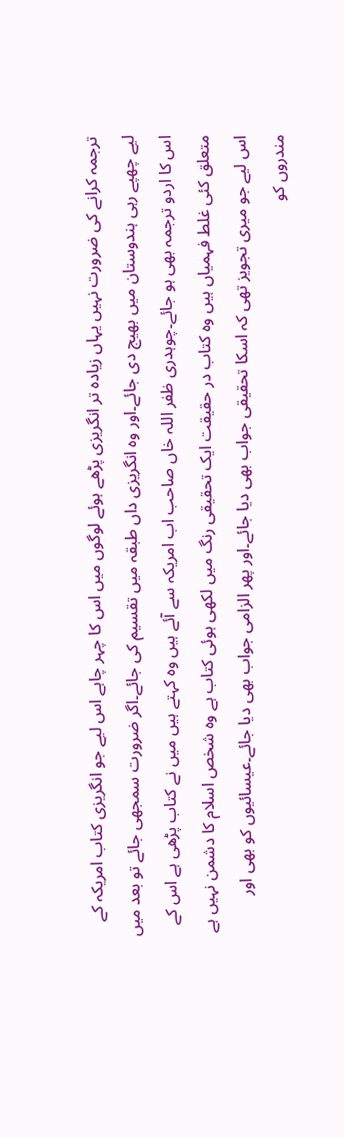ترجمہ کرانے کی ضرورت نہیں یہاں زیادہ تر انگریزی پڑھے ہوئے لوگوں میں اس کا چہر چاہے اس لیے جو انگریزی کتاب امریکہ کے لیے چھپے رہی ہندوستان میں بھیج دی جائے۔اور وہ انگریزی داں طبقہ میں تقسیم کی جائے۔اگر ضرورت سمجھی جائے تو بعد میں اس کا اردو ترجمہ بھی ہو جائے۔چوہدری ظفر اللہ خاں صاحب اب امریکہ سے آئے ہیں وہ کہتے ہیں میں نے کتاب پڑھی ہے اس کے متعلق کئی غلط فہمیاں ہیں وہ کتاب در حقیقت ایک تحقیقی رنگ میں لکھی ہوئی کتاب ہے وہ شخص اسلام کا دشمن نہیں ہے اس لیے جو میری تجویز تھی کہ اسکا تحقیقی جواب بھی دیا جائے۔اور پھر الزامی جواب بھی دیا جائے۔عیسائیوں کو بھی اور مندروں کو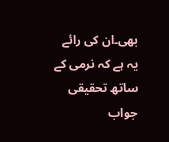بھی۔ان کی رائے یہ ہے کہ نرمی کے ساتھ تحقیقی جواب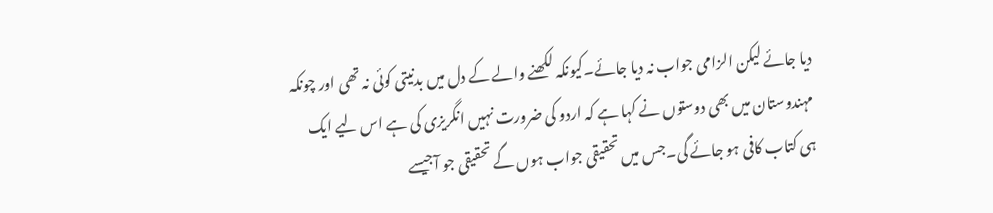دیا جائے لیکن الزامی جواب نہ دیا جائے۔کیونکہ لکھنے والے کے دل میں بدنیتی کوئی نہ تھی اور چونکہ مہندوستان میں بھی دوستوں نے کہا ہے کہ اردو کی ضرورت نہیں انگریزی کی ہے اس لیے ایک ہی کتاب کافی ہو جائے گی۔جس میں تحقیقی جواب ہوں گے تحقیقی جو آجیسے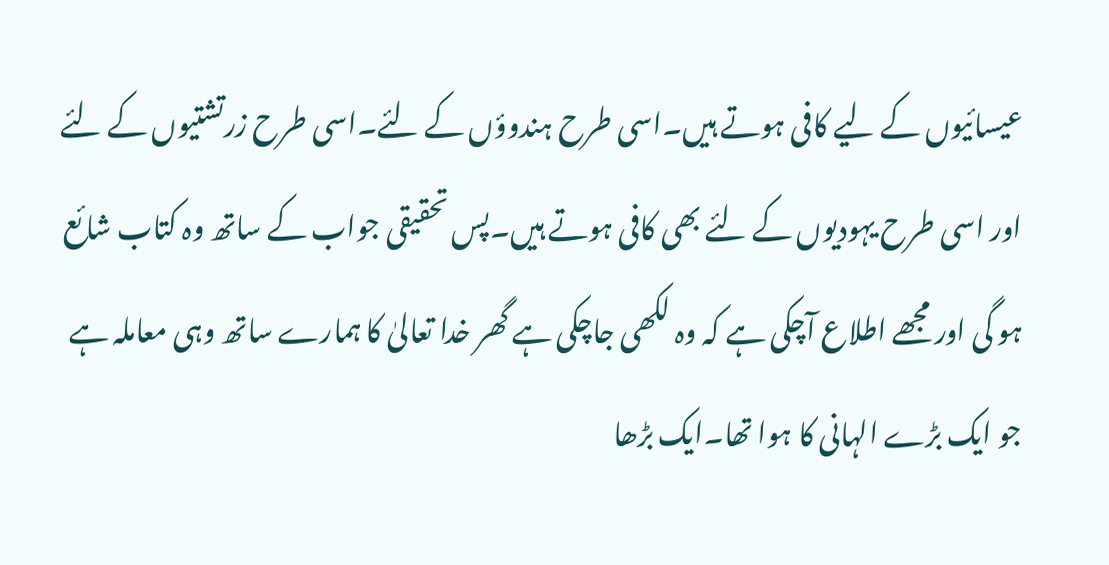عیسائیوں کے لیے کافی ہوتے ہیں۔اسی طرح ہندوؤں کے لئے۔اسی طرح زرتشتیوں کے لئے اور اسی طرح یہودیوں کے لئے بھی کافی ہوتے ہیں۔پس تحقیقی جواب کے ساتھ وہ کتاب شائع ہو گی اور مجھے اطلاع آچکی ہے کہ وہ لکھی جاچکی ہے گھر خدا تعالیٰ کا ہمارے ساتھ وہی معاملہ ہے جو ایک بڑے الہانی کا ہوا تھا۔ایک بڑھا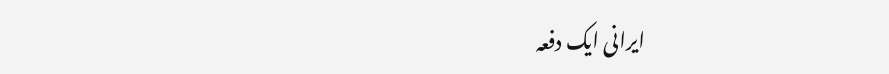ایرانی ایک دفعہ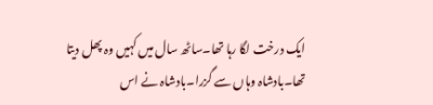ایک درخت لگا رہا تھا۔ساٹھ سال میں کہیں وہ پھل دیتا تھا۔بادشاہ وہاں سے گزرا۔بادشاہ نے اس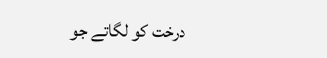درخت کو لگاتے جو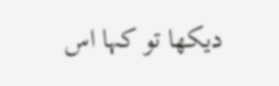دیکھا تو کہا اس